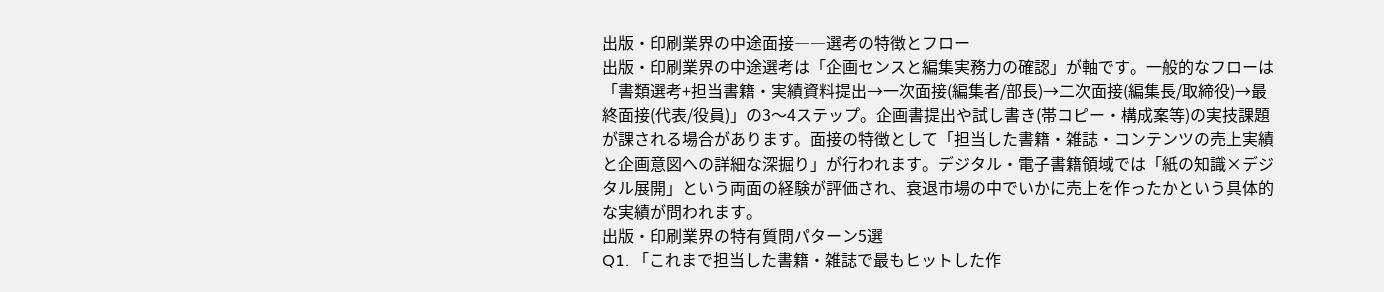出版・印刷業界の中途面接――選考の特徴とフロー
出版・印刷業界の中途選考は「企画センスと編集実務力の確認」が軸です。一般的なフローは「書類選考+担当書籍・実績資料提出→一次面接(編集者/部長)→二次面接(編集長/取締役)→最終面接(代表/役員)」の3〜4ステップ。企画書提出や試し書き(帯コピー・構成案等)の実技課題が課される場合があります。面接の特徴として「担当した書籍・雑誌・コンテンツの売上実績と企画意図への詳細な深掘り」が行われます。デジタル・電子書籍領域では「紙の知識×デジタル展開」という両面の経験が評価され、衰退市場の中でいかに売上を作ったかという具体的な実績が問われます。
出版・印刷業界の特有質問パターン5選
Q1. 「これまで担当した書籍・雑誌で最もヒットした作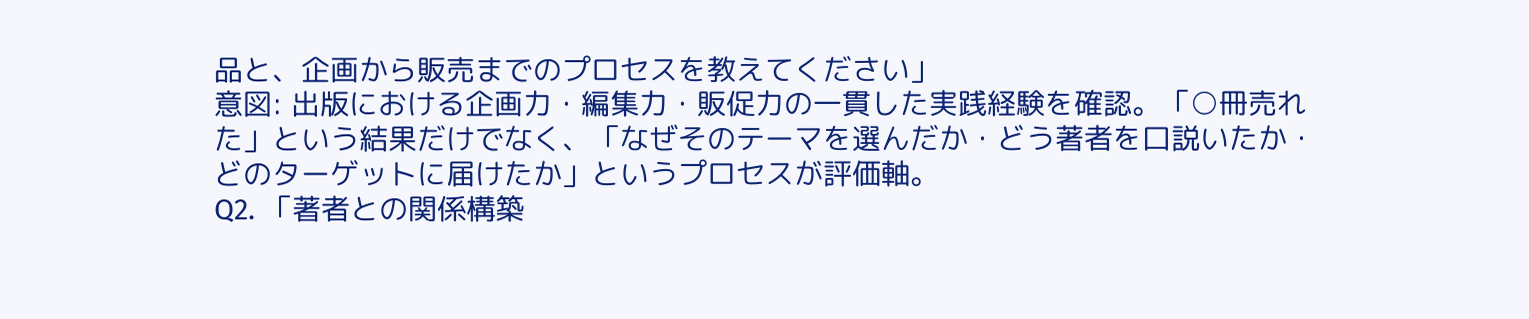品と、企画から販売までのプロセスを教えてください」
意図: 出版における企画力・編集力・販促力の一貫した実践経験を確認。「○冊売れた」という結果だけでなく、「なぜそのテーマを選んだか・どう著者を口説いたか・どのターゲットに届けたか」というプロセスが評価軸。
Q2. 「著者との関係構築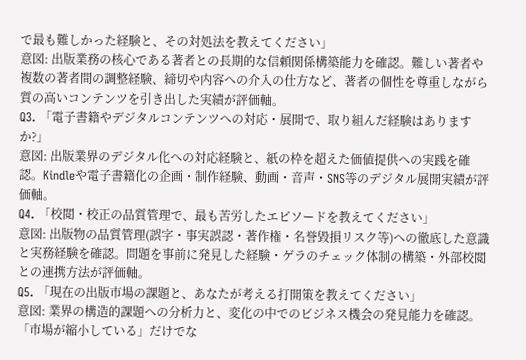で最も難しかった経験と、その対処法を教えてください」
意図: 出版業務の核心である著者との長期的な信頼関係構築能力を確認。難しい著者や複数の著者間の調整経験、締切や内容への介入の仕方など、著者の個性を尊重しながら質の高いコンテンツを引き出した実績が評価軸。
Q3. 「電子書籍やデジタルコンテンツへの対応・展開で、取り組んだ経験はありますか?」
意図: 出版業界のデジタル化への対応経験と、紙の枠を超えた価値提供への実践を確認。Kindleや電子書籍化の企画・制作経験、動画・音声・SNS等のデジタル展開実績が評価軸。
Q4. 「校閲・校正の品質管理で、最も苦労したエピソードを教えてください」
意図: 出版物の品質管理(誤字・事実誤認・著作権・名誉毀損リスク等)への徹底した意識と実務経験を確認。問題を事前に発見した経験・ゲラのチェック体制の構築・外部校閲との連携方法が評価軸。
Q5. 「現在の出版市場の課題と、あなたが考える打開策を教えてください」
意図: 業界の構造的課題への分析力と、変化の中でのビジネス機会の発見能力を確認。「市場が縮小している」だけでな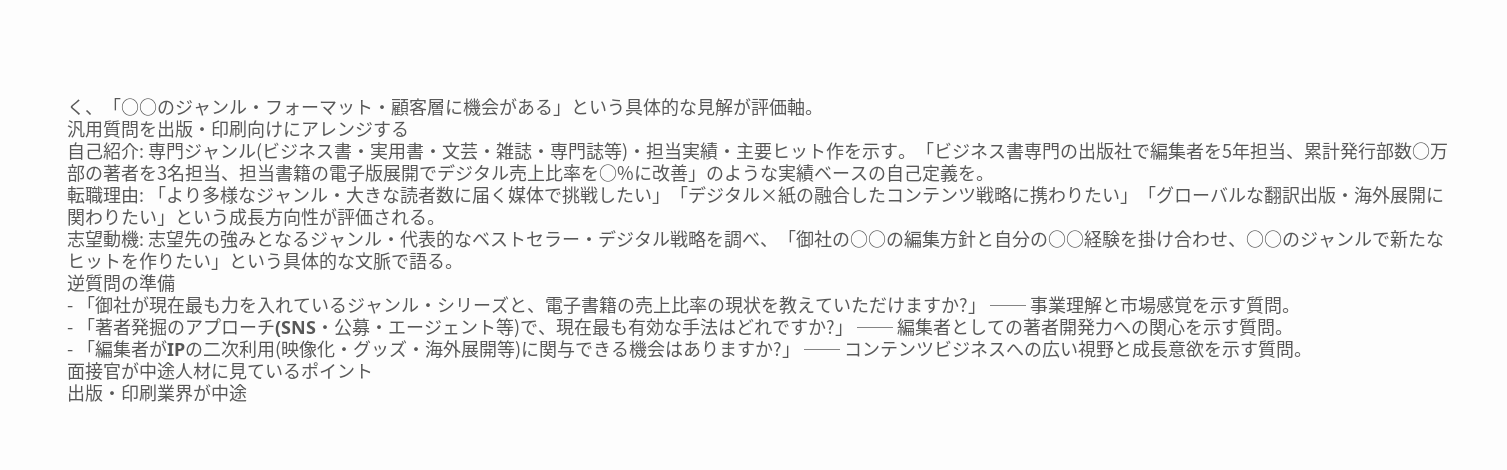く、「○○のジャンル・フォーマット・顧客層に機会がある」という具体的な見解が評価軸。
汎用質問を出版・印刷向けにアレンジする
自己紹介: 専門ジャンル(ビジネス書・実用書・文芸・雑誌・専門誌等)・担当実績・主要ヒット作を示す。「ビジネス書専門の出版社で編集者を5年担当、累計発行部数○万部の著者を3名担当、担当書籍の電子版展開でデジタル売上比率を○%に改善」のような実績ベースの自己定義を。
転職理由: 「より多様なジャンル・大きな読者数に届く媒体で挑戦したい」「デジタル×紙の融合したコンテンツ戦略に携わりたい」「グローバルな翻訳出版・海外展開に関わりたい」という成長方向性が評価される。
志望動機: 志望先の強みとなるジャンル・代表的なベストセラー・デジタル戦略を調べ、「御社の○○の編集方針と自分の○○経験を掛け合わせ、○○のジャンルで新たなヒットを作りたい」という具体的な文脈で語る。
逆質問の準備
- 「御社が現在最も力を入れているジャンル・シリーズと、電子書籍の売上比率の現状を教えていただけますか?」 ── 事業理解と市場感覚を示す質問。
- 「著者発掘のアプローチ(SNS・公募・エージェント等)で、現在最も有効な手法はどれですか?」 ── 編集者としての著者開発力への関心を示す質問。
- 「編集者がIPの二次利用(映像化・グッズ・海外展開等)に関与できる機会はありますか?」 ── コンテンツビジネスへの広い視野と成長意欲を示す質問。
面接官が中途人材に見ているポイント
出版・印刷業界が中途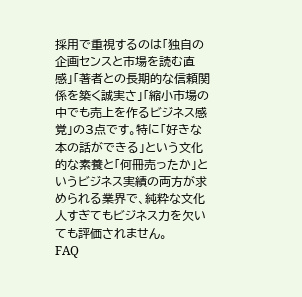採用で重視するのは「独自の企画センスと市場を読む直感」「著者との長期的な信頼関係を築く誠実さ」「縮小市場の中でも売上を作るビジネス感覚」の3点です。特に「好きな本の話ができる」という文化的な素養と「何冊売ったか」というビジネス実績の両方が求められる業界で、純粋な文化人すぎてもビジネス力を欠いても評価されません。
FAQ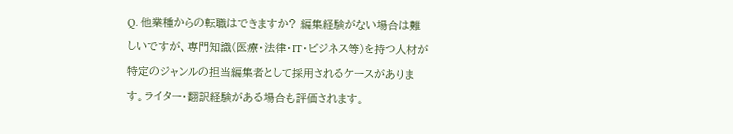Q. 他業種からの転職はできますか? 編集経験がない場合は難しいですが、専門知識(医療・法律・IT・ビジネス等)を持つ人材が特定のジャンルの担当編集者として採用されるケースがあります。ライター・翻訳経験がある場合も評価されます。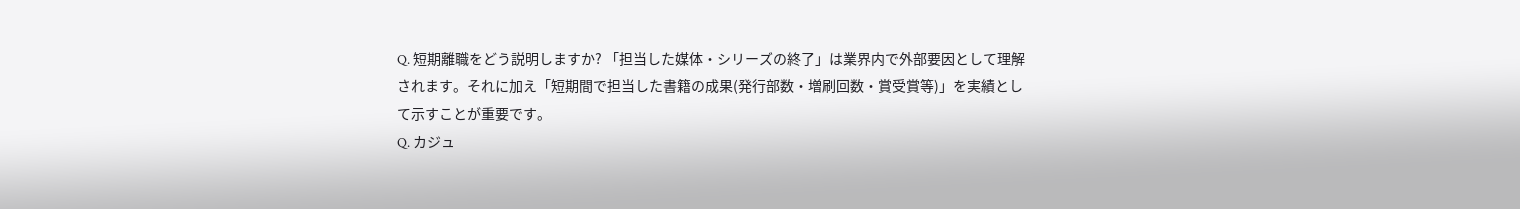Q. 短期離職をどう説明しますか? 「担当した媒体・シリーズの終了」は業界内で外部要因として理解されます。それに加え「短期間で担当した書籍の成果(発行部数・増刷回数・賞受賞等)」を実績として示すことが重要です。
Q. カジュ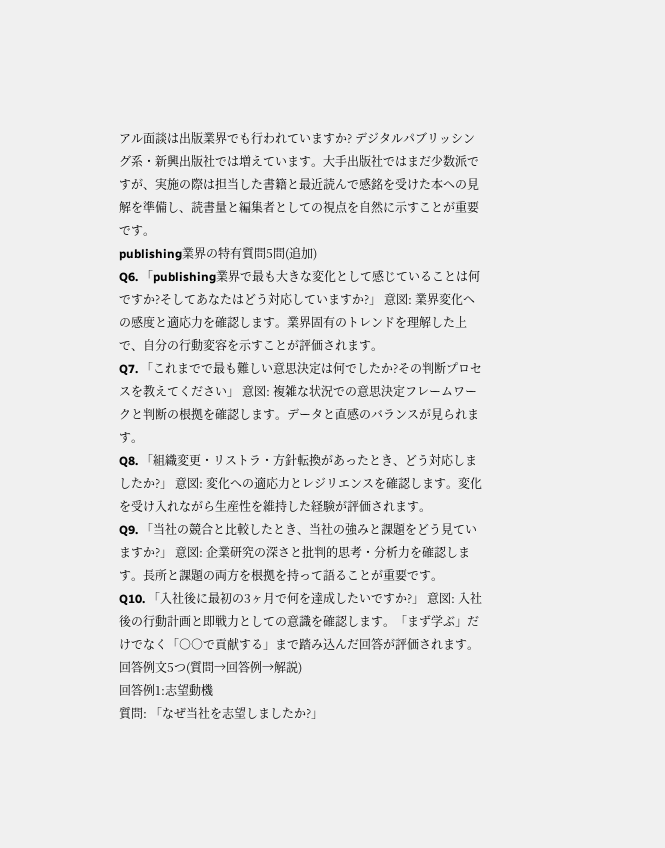アル面談は出版業界でも行われていますか? デジタルパブリッシング系・新興出版社では増えています。大手出版社ではまだ少数派ですが、実施の際は担当した書籍と最近読んで感銘を受けた本への見解を準備し、読書量と編集者としての視点を自然に示すことが重要です。
publishing業界の特有質問5問(追加)
Q6. 「publishing業界で最も大きな変化として感じていることは何ですか?そしてあなたはどう対応していますか?」 意図: 業界変化への感度と適応力を確認します。業界固有のトレンドを理解した上で、自分の行動変容を示すことが評価されます。
Q7. 「これまでで最も難しい意思決定は何でしたか?その判断プロセスを教えてください」 意図: 複雑な状況での意思決定フレームワークと判断の根拠を確認します。データと直感のバランスが見られます。
Q8. 「組織変更・リストラ・方針転換があったとき、どう対応しましたか?」 意図: 変化への適応力とレジリエンスを確認します。変化を受け入れながら生産性を維持した経験が評価されます。
Q9. 「当社の競合と比較したとき、当社の強みと課題をどう見ていますか?」 意図: 企業研究の深さと批判的思考・分析力を確認します。長所と課題の両方を根拠を持って語ることが重要です。
Q10. 「入社後に最初の3ヶ月で何を達成したいですか?」 意図: 入社後の行動計画と即戦力としての意識を確認します。「まず学ぶ」だけでなく「○○で貢献する」まで踏み込んだ回答が評価されます。
回答例文5つ(質問→回答例→解説)
回答例1:志望動機
質問: 「なぜ当社を志望しましたか?」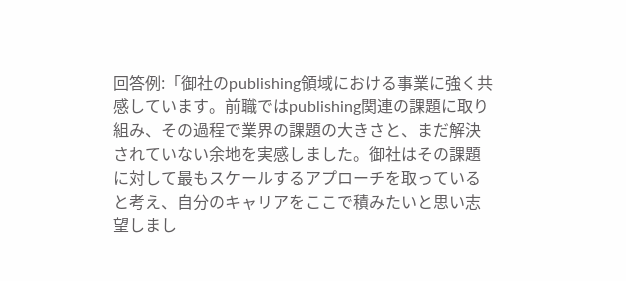回答例:「御社のpublishing領域における事業に強く共感しています。前職ではpublishing関連の課題に取り組み、その過程で業界の課題の大きさと、まだ解決されていない余地を実感しました。御社はその課題に対して最もスケールするアプローチを取っていると考え、自分のキャリアをここで積みたいと思い志望しまし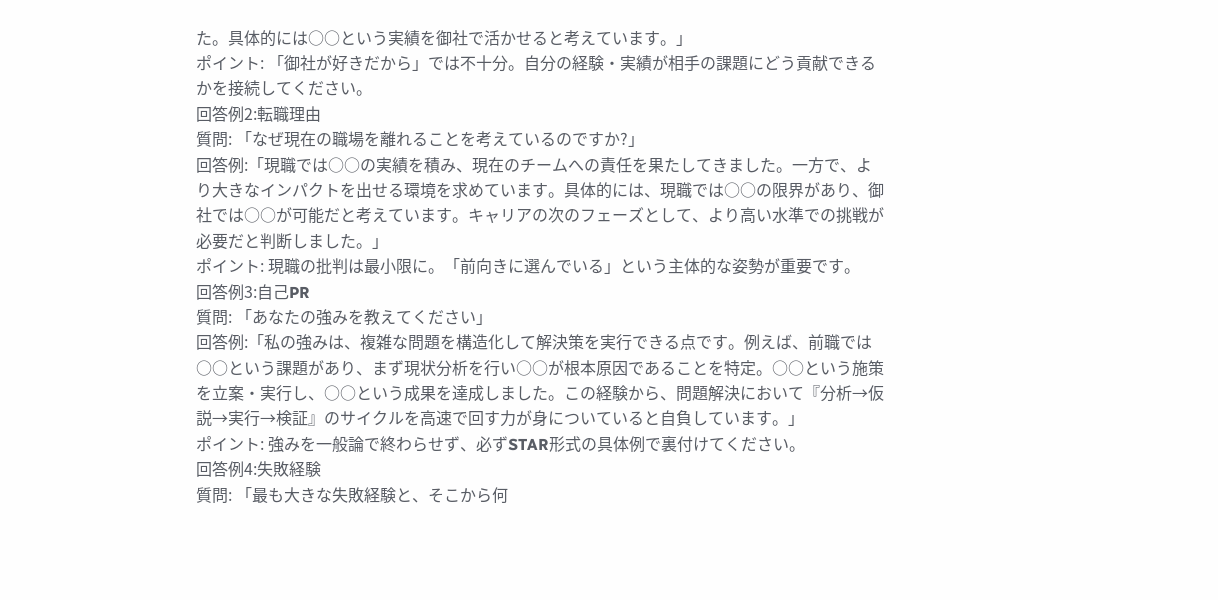た。具体的には○○という実績を御社で活かせると考えています。」
ポイント: 「御社が好きだから」では不十分。自分の経験・実績が相手の課題にどう貢献できるかを接続してください。
回答例2:転職理由
質問: 「なぜ現在の職場を離れることを考えているのですか?」
回答例:「現職では○○の実績を積み、現在のチームへの責任を果たしてきました。一方で、より大きなインパクトを出せる環境を求めています。具体的には、現職では○○の限界があり、御社では○○が可能だと考えています。キャリアの次のフェーズとして、より高い水準での挑戦が必要だと判断しました。」
ポイント: 現職の批判は最小限に。「前向きに選んでいる」という主体的な姿勢が重要です。
回答例3:自己PR
質問: 「あなたの強みを教えてください」
回答例:「私の強みは、複雑な問題を構造化して解決策を実行できる点です。例えば、前職では○○という課題があり、まず現状分析を行い○○が根本原因であることを特定。○○という施策を立案・実行し、○○という成果を達成しました。この経験から、問題解決において『分析→仮説→実行→検証』のサイクルを高速で回す力が身についていると自負しています。」
ポイント: 強みを一般論で終わらせず、必ずSTAR形式の具体例で裏付けてください。
回答例4:失敗経験
質問: 「最も大きな失敗経験と、そこから何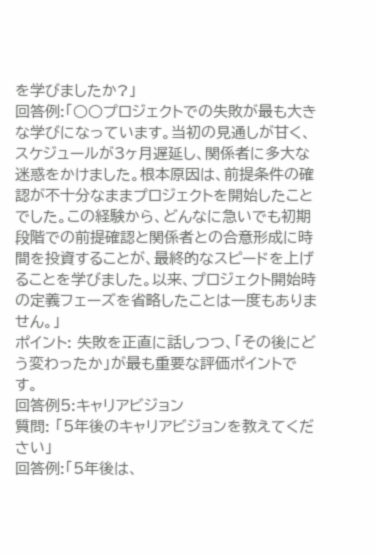を学びましたか?」
回答例:「○○プロジェクトでの失敗が最も大きな学びになっています。当初の見通しが甘く、スケジュールが3ヶ月遅延し、関係者に多大な迷惑をかけました。根本原因は、前提条件の確認が不十分なままプロジェクトを開始したことでした。この経験から、どんなに急いでも初期段階での前提確認と関係者との合意形成に時間を投資することが、最終的なスピードを上げることを学びました。以来、プロジェクト開始時の定義フェーズを省略したことは一度もありません。」
ポイント: 失敗を正直に話しつつ、「その後にどう変わったか」が最も重要な評価ポイントです。
回答例5:キャリアビジョン
質問: 「5年後のキャリアビジョンを教えてください」
回答例:「5年後は、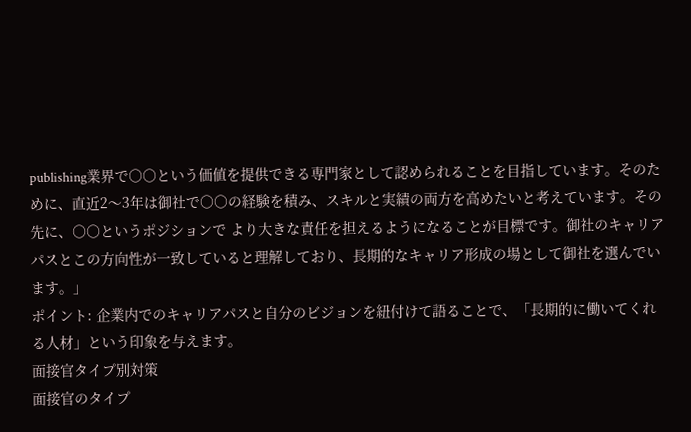publishing業界で○○という価値を提供できる専門家として認められることを目指しています。そのために、直近2〜3年は御社で○○の経験を積み、スキルと実績の両方を高めたいと考えています。その先に、○○というポジションで より大きな責任を担えるようになることが目標です。御社のキャリアパスとこの方向性が一致していると理解しており、長期的なキャリア形成の場として御社を選んでいます。」
ポイント: 企業内でのキャリアパスと自分のビジョンを紐付けて語ることで、「長期的に働いてくれる人材」という印象を与えます。
面接官タイプ別対策
面接官のタイプ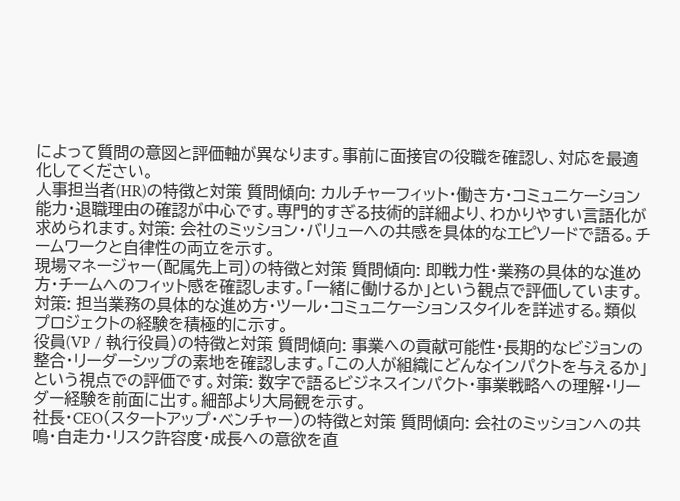によって質問の意図と評価軸が異なります。事前に面接官の役職を確認し、対応を最適化してください。
人事担当者(HR)の特徴と対策 質問傾向: カルチャーフィット・働き方・コミュニケーション能力・退職理由の確認が中心です。専門的すぎる技術的詳細より、わかりやすい言語化が求められます。対策: 会社のミッション・バリューへの共感を具体的なエピソードで語る。チームワークと自律性の両立を示す。
現場マネージャー(配属先上司)の特徴と対策 質問傾向: 即戦力性・業務の具体的な進め方・チームへのフィット感を確認します。「一緒に働けるか」という観点で評価しています。対策: 担当業務の具体的な進め方・ツール・コミュニケーションスタイルを詳述する。類似プロジェクトの経験を積極的に示す。
役員(VP / 執行役員)の特徴と対策 質問傾向: 事業への貢献可能性・長期的なビジョンの整合・リーダーシップの素地を確認します。「この人が組織にどんなインパクトを与えるか」という視点での評価です。対策: 数字で語るビジネスインパクト・事業戦略への理解・リーダー経験を前面に出す。細部より大局観を示す。
社長・CEO(スタートアップ・ベンチャー)の特徴と対策 質問傾向: 会社のミッションへの共鳴・自走力・リスク許容度・成長への意欲を直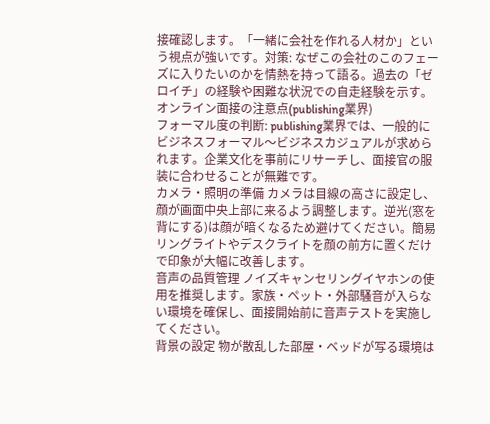接確認します。「一緒に会社を作れる人材か」という視点が強いです。対策: なぜこの会社のこのフェーズに入りたいのかを情熱を持って語る。過去の「ゼロイチ」の経験や困難な状況での自走経験を示す。
オンライン面接の注意点(publishing業界)
フォーマル度の判断: publishing業界では、一般的にビジネスフォーマル〜ビジネスカジュアルが求められます。企業文化を事前にリサーチし、面接官の服装に合わせることが無難です。
カメラ・照明の準備 カメラは目線の高さに設定し、顔が画面中央上部に来るよう調整します。逆光(窓を背にする)は顔が暗くなるため避けてください。簡易リングライトやデスクライトを顔の前方に置くだけで印象が大幅に改善します。
音声の品質管理 ノイズキャンセリングイヤホンの使用を推奨します。家族・ペット・外部騒音が入らない環境を確保し、面接開始前に音声テストを実施してください。
背景の設定 物が散乱した部屋・ベッドが写る環境は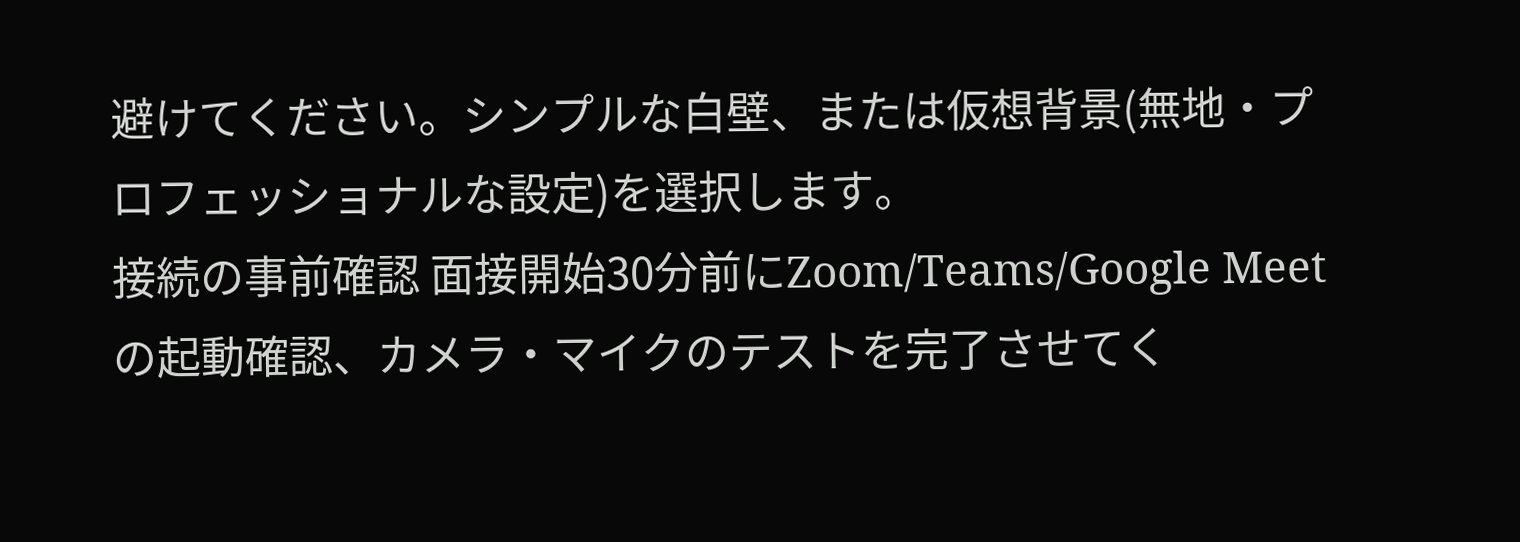避けてください。シンプルな白壁、または仮想背景(無地・プロフェッショナルな設定)を選択します。
接続の事前確認 面接開始30分前にZoom/Teams/Google Meetの起動確認、カメラ・マイクのテストを完了させてく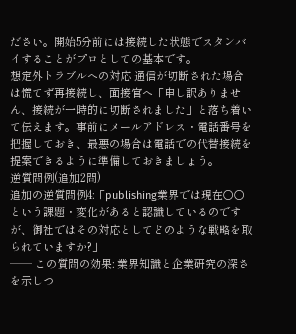ださい。開始5分前には接続した状態でスタンバイすることがプロとしての基本です。
想定外トラブルへの対応 通信が切断された場合は慌てず再接続し、面接官へ「申し訳ありません、接続が一時的に切断されました」と落ち着いて伝えます。事前にメールアドレス・電話番号を把握しておき、最悪の場合は電話での代替接続を提案できるように準備しておきましょう。
逆質問例(追加2問)
追加の逆質問例4:「publishing業界では現在○○という課題・変化があると認識しているのですが、御社ではその対応としてどのような戦略を取られていますか?」
── この質問の効果: 業界知識と企業研究の深さを示しつ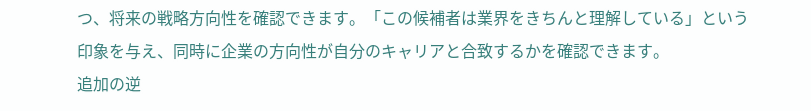つ、将来の戦略方向性を確認できます。「この候補者は業界をきちんと理解している」という印象を与え、同時に企業の方向性が自分のキャリアと合致するかを確認できます。
追加の逆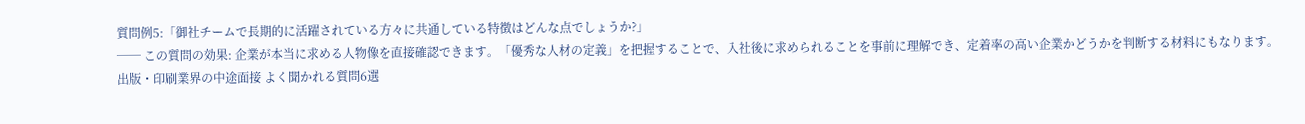質問例5:「御社チームで長期的に活躍されている方々に共通している特徴はどんな点でしょうか?」
── この質問の効果: 企業が本当に求める人物像を直接確認できます。「優秀な人材の定義」を把握することで、入社後に求められることを事前に理解でき、定着率の高い企業かどうかを判断する材料にもなります。
出版・印刷業界の中途面接 よく聞かれる質問6選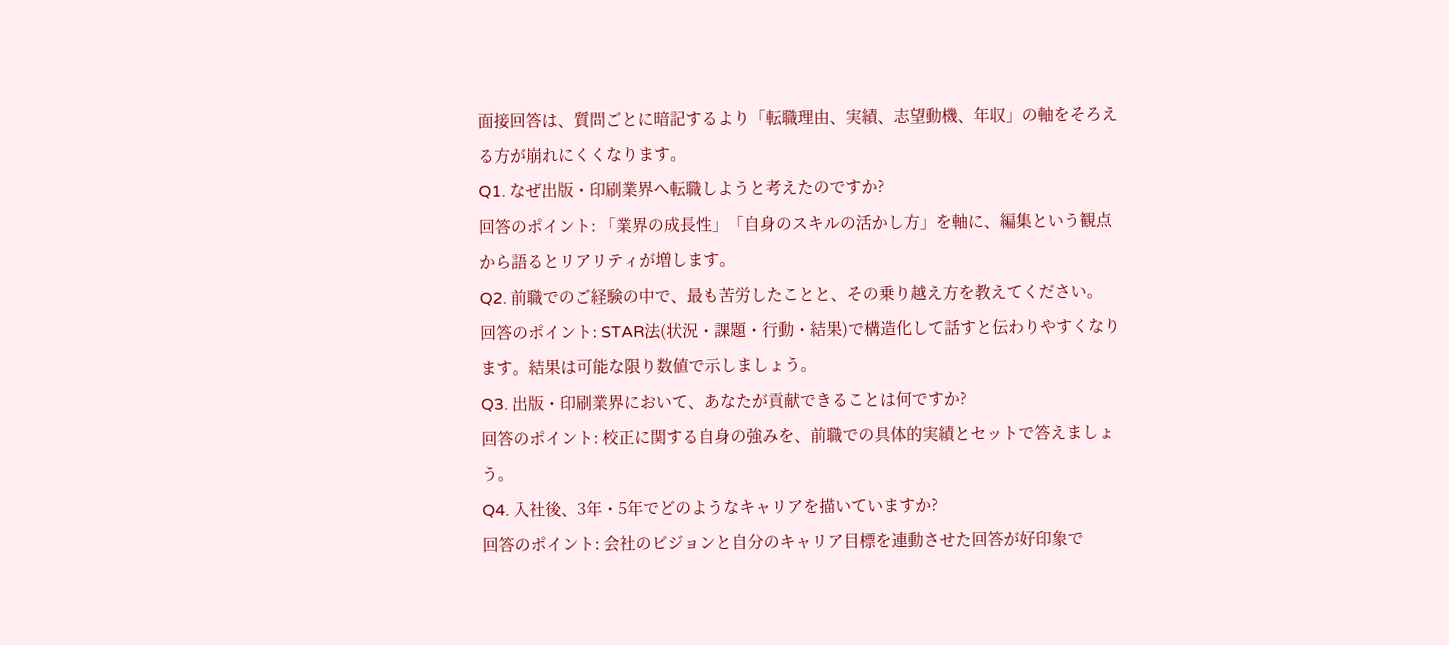面接回答は、質問ごとに暗記するより「転職理由、実績、志望動機、年収」の軸をそろえる方が崩れにくくなります。
Q1. なぜ出版・印刷業界へ転職しようと考えたのですか?
回答のポイント: 「業界の成長性」「自身のスキルの活かし方」を軸に、編集という観点から語るとリアリティが増します。
Q2. 前職でのご経験の中で、最も苦労したことと、その乗り越え方を教えてください。
回答のポイント: STAR法(状況・課題・行動・結果)で構造化して話すと伝わりやすくなります。結果は可能な限り数値で示しましょう。
Q3. 出版・印刷業界において、あなたが貢献できることは何ですか?
回答のポイント: 校正に関する自身の強みを、前職での具体的実績とセットで答えましょう。
Q4. 入社後、3年・5年でどのようなキャリアを描いていますか?
回答のポイント: 会社のビジョンと自分のキャリア目標を連動させた回答が好印象で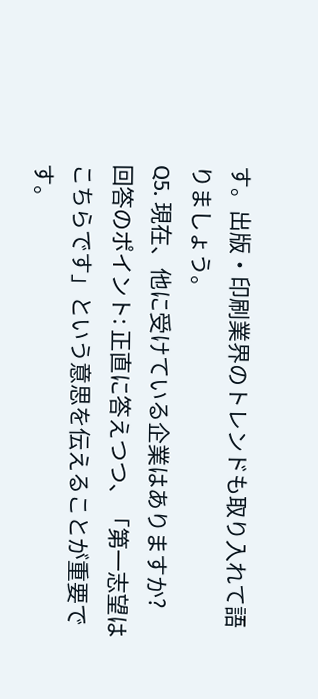す。出版・印刷業界のトレンドも取り入れて語りましょう。
Q5. 現在、他に受けている企業はありますか?
回答のポイント: 正直に答えつつ、「第一志望はこちらです」という意思を伝えることが重要です。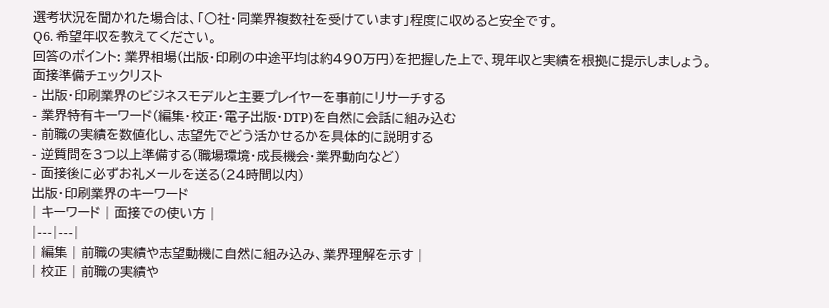選考状況を聞かれた場合は、「○社・同業界複数社を受けています」程度に収めると安全です。
Q6. 希望年収を教えてください。
回答のポイント: 業界相場(出版・印刷の中途平均は約490万円)を把握した上で、現年収と実績を根拠に提示しましょう。
面接準備チェックリスト
- 出版・印刷業界のビジネスモデルと主要プレイヤーを事前にリサーチする
- 業界特有キーワード(編集・校正・電子出版・DTP)を自然に会話に組み込む
- 前職の実績を数値化し、志望先でどう活かせるかを具体的に説明する
- 逆質問を3つ以上準備する(職場環境・成長機会・業界動向など)
- 面接後に必ずお礼メールを送る(24時間以内)
出版・印刷業界のキーワード
| キーワード | 面接での使い方 |
|---|---|
| 編集 | 前職の実績や志望動機に自然に組み込み、業界理解を示す |
| 校正 | 前職の実績や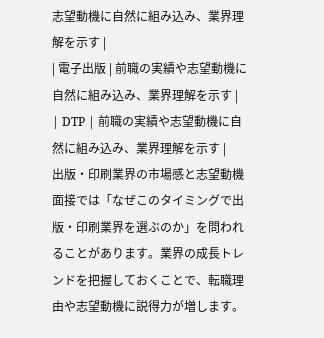志望動機に自然に組み込み、業界理解を示す |
| 電子出版 | 前職の実績や志望動機に自然に組み込み、業界理解を示す |
| DTP | 前職の実績や志望動機に自然に組み込み、業界理解を示す |
出版・印刷業界の市場感と志望動機
面接では「なぜこのタイミングで出版・印刷業界を選ぶのか」を問われることがあります。業界の成長トレンドを把握しておくことで、転職理由や志望動機に説得力が増します。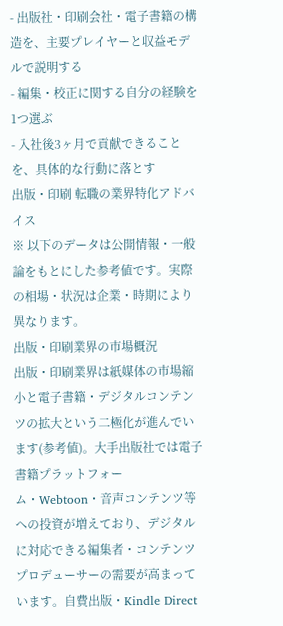- 出版社・印刷会社・電子書籍の構造を、主要プレイヤーと収益モデルで説明する
- 編集・校正に関する自分の経験を1つ選ぶ
- 入社後3ヶ月で貢献できることを、具体的な行動に落とす
出版・印刷 転職の業界特化アドバイス
※ 以下のデータは公開情報・一般論をもとにした参考値です。実際の相場・状況は企業・時期により異なります。
出版・印刷業界の市場概況
出版・印刷業界は紙媒体の市場縮小と電子書籍・デジタルコンテンツの拡大という二極化が進んでいます(参考値)。大手出版社では電子書籍プラットフォーム・Webtoon・音声コンテンツ等への投資が増えており、デジタルに対応できる編集者・コンテンツプロデューサーの需要が高まっています。自費出版・Kindle Direct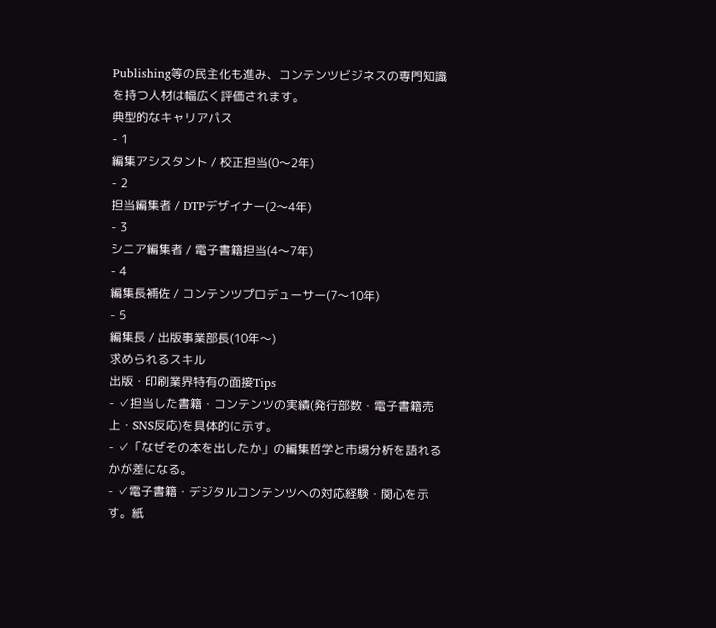Publishing等の民主化も進み、コンテンツビジネスの専門知識を持つ人材は幅広く評価されます。
典型的なキャリアパス
- 1
編集アシスタント / 校正担当(0〜2年)
- 2
担当編集者 / DTPデザイナー(2〜4年)
- 3
シニア編集者 / 電子書籍担当(4〜7年)
- 4
編集長補佐 / コンテンツプロデューサー(7〜10年)
- 5
編集長 / 出版事業部長(10年〜)
求められるスキル
出版・印刷業界特有の面接Tips
- ✓担当した書籍・コンテンツの実績(発行部数・電子書籍売上・SNS反応)を具体的に示す。
- ✓「なぜその本を出したか」の編集哲学と市場分析を語れるかが差になる。
- ✓電子書籍・デジタルコンテンツへの対応経験・関心を示す。紙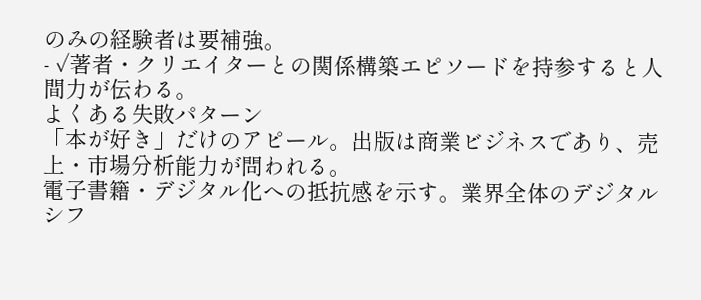のみの経験者は要補強。
- ✓著者・クリエイターとの関係構築エピソードを持参すると人間力が伝わる。
よくある失敗パターン
「本が好き」だけのアピール。出版は商業ビジネスであり、売上・市場分析能力が問われる。
電子書籍・デジタル化への抵抗感を示す。業界全体のデジタルシフ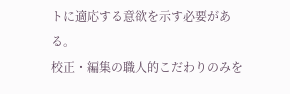トに適応する意欲を示す必要がある。
校正・編集の職人的こだわりのみを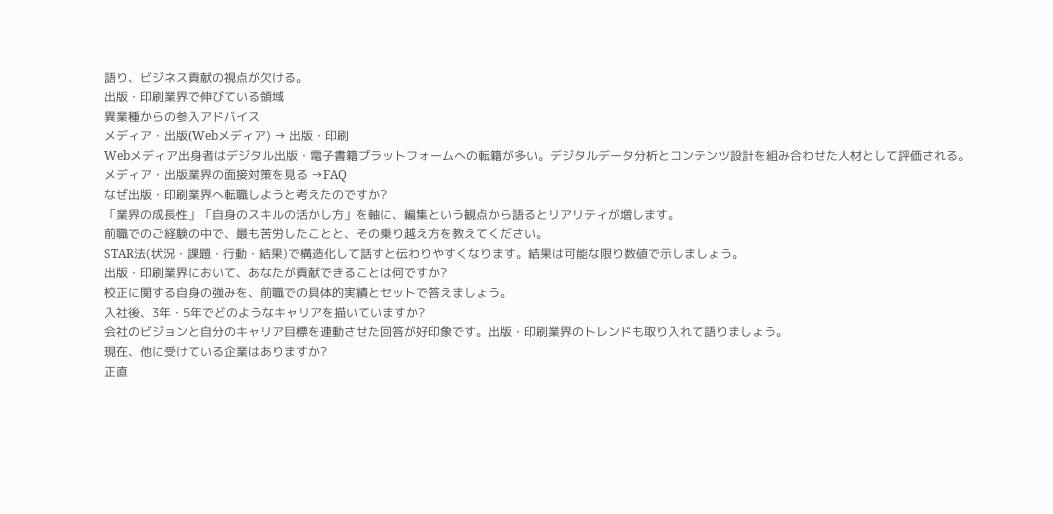語り、ビジネス貢献の視点が欠ける。
出版・印刷業界で伸びている領域
異業種からの参入アドバイス
メディア・出版(Webメディア) → 出版・印刷
Webメディア出身者はデジタル出版・電子書籍プラットフォームへの転籍が多い。デジタルデータ分析とコンテンツ設計を組み合わせた人材として評価される。
メディア・出版業界の面接対策を見る →FAQ
なぜ出版・印刷業界へ転職しようと考えたのですか?
「業界の成長性」「自身のスキルの活かし方」を軸に、編集という観点から語るとリアリティが増します。
前職でのご経験の中で、最も苦労したことと、その乗り越え方を教えてください。
STAR法(状況・課題・行動・結果)で構造化して話すと伝わりやすくなります。結果は可能な限り数値で示しましょう。
出版・印刷業界において、あなたが貢献できることは何ですか?
校正に関する自身の強みを、前職での具体的実績とセットで答えましょう。
入社後、3年・5年でどのようなキャリアを描いていますか?
会社のビジョンと自分のキャリア目標を連動させた回答が好印象です。出版・印刷業界のトレンドも取り入れて語りましょう。
現在、他に受けている企業はありますか?
正直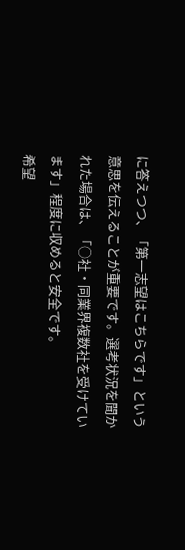に答えつつ、「第一志望はこちらです」という意思を伝えることが重要です。選考状況を聞かれた場合は、「○社・同業界複数社を受けています」程度に収めると安全です。
希望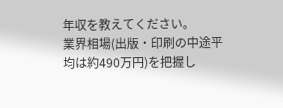年収を教えてください。
業界相場(出版・印刷の中途平均は約490万円)を把握し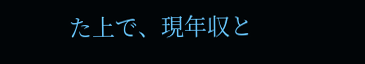た上で、現年収と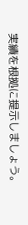実績を根拠に提示しましょう。